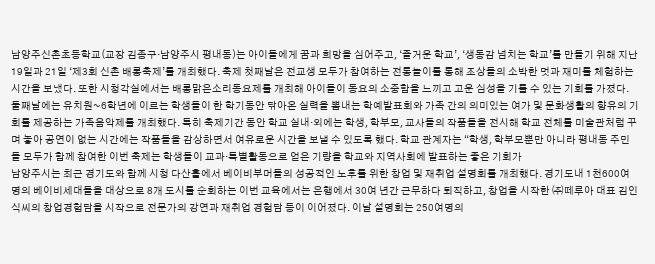남양주신촌초등학교(교장 김종구·남양주시 평내동)는 아이들에게 꿈과 희망을 심어주고, ‘즐거운 학교’, ‘생동감 넘치는 학교’를 만들기 위해 지난 19일과 21일 ‘제3회 신촌 배롱축제’를 개최했다. 축제 첫째날은 전교생 모두가 참여하는 전통놀이를 통해 조상들의 소박한 멋과 재미를 체험하는 시간을 보냈다. 또한 시청각실에서는 배롱맑은소리동요제를 개최해 아이들이 동요의 소중함을 느끼고 고운 심성을 기를 수 있는 기회를 가졌다. 둘째날에는 유치원~6학년에 이르는 학생들이 한 학기동안 닦아온 실력을 뽐내는 학예발표회와 가족 간의 의미있는 여가 및 문화생활의 향유의 기회를 제공하는 가족음악제를 개최했다. 특히 축제기간 동안 학교 실내·외에는 학생, 학부모, 교사들의 작품들을 전시해 학교 전체를 미술관처럼 꾸며 놓아 공연이 없는 시간에는 작품들을 감상하면서 여유로운 시간을 보낼 수 있도록 했다. 학교 관계자는 “학생, 학부모뿐만 아니라 평내동 주민들 모두가 함께 참여한 이번 축제는 학생들이 교과·특별활동으로 얻은 기량을 학교와 지역사회에 발표하는 좋은 기회가
남양주시는 최근 경기도와 함께 시청 다산홀에서 베이비부머들의 성공적인 노후를 위한 창업 및 재취업 설명회를 개최했다. 경기도내 1천600여명의 베이비세대들을 대상으로 8개 도시를 순회하는 이번 교육에서는 은행에서 30여 년간 근무하다 퇴직하고, 창업을 시작한 ㈜떼루아 대표 김인식씨의 창업경험담을 시작으로 전문가의 강연과 재취업 경험담 등이 이어졌다. 이날 설명회는 250여명의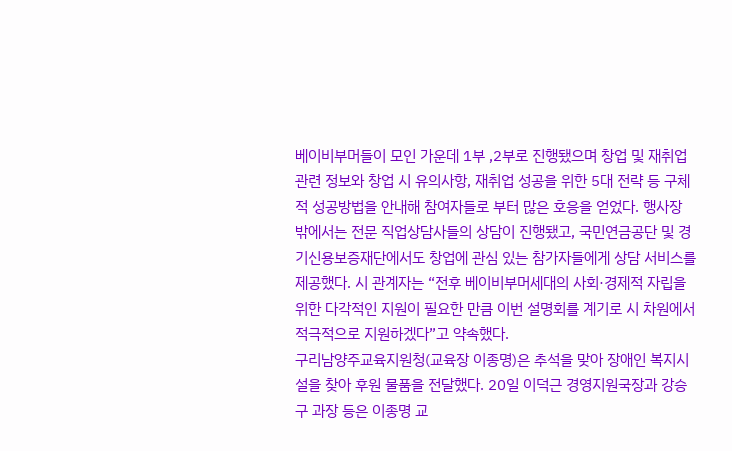베이비부머들이 모인 가운데 1부 ,2부로 진행됐으며 창업 및 재취업 관련 정보와 창업 시 유의사항, 재취업 성공을 위한 5대 전략 등 구체적 성공방법을 안내해 참여자들로 부터 많은 호응을 얻었다. 행사장 밖에서는 전문 직업상담사들의 상담이 진행됐고, 국민연금공단 및 경기신용보증재단에서도 창업에 관심 있는 참가자들에게 상담 서비스를 제공했다. 시 관계자는 “전후 베이비부머세대의 사회·경제적 자립을 위한 다각적인 지원이 필요한 만큼 이번 설명회를 계기로 시 차원에서 적극적으로 지원하겠다”고 약속했다.
구리남양주교육지원청(교육장 이종명)은 추석을 맞아 장애인 복지시설을 찾아 후원 물품을 전달했다. 20일 이덕근 경영지원국장과 강승구 과장 등은 이종명 교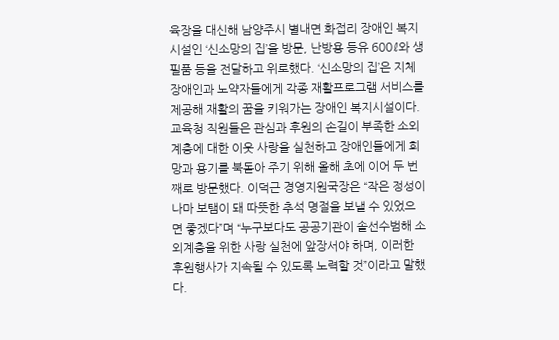육장을 대신해 남양주시 별내면 화접리 장애인 복지시설인 ‘신소망의 집’을 방문, 난방용 등유 600ℓ와 생필품 등을 전달하고 위로했다. ‘신소망의 집’은 지체장애인과 노약자들에게 각종 재활프로그램 서비스를 제공해 재활의 꿈을 키워가는 장애인 복지시설이다. 교육청 직원들은 관심과 후원의 손길이 부족한 소외계층에 대한 이웃 사랑을 실천하고 장애인들에게 희망과 용기를 북돋아 주기 위해 올해 초에 이어 두 번째로 방문했다. 이덕근 경영지원국장은 “작은 정성이나마 보탬이 돼 따뜻한 추석 명절을 보낼 수 있었으면 좋겠다”며 “누구보다도 공공기관이 솔선수범해 소외계층을 위한 사랑 실천에 앞장서야 하며, 이러한 후원행사가 지속될 수 있도록 노력할 것”이라고 말했다.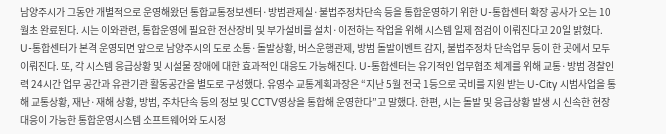남양주시가 그동안 개별적으로 운영해왔던 통합교통정보센터·방범관제실·불법주정차단속 등을 통합운영하기 위한 U-통합센터 확장 공사가 오는 10월초 완료된다. 시는 이와관련, 통합운영에 필요한 전산장비 및 부가설비를 설치·이전하는 작업을 위해 시스템 일제 점검이 이뤄진다고 20일 밝혔다. U-통합센터가 본격 운영되면 앞으로 남양주시의 도로 소통·돌발상황, 버스운행관제, 방범 돌발이벤트 감지, 불법주정차 단속업무 등이 한 곳에서 모두 이뤄진다. 또, 각 시스템 응급상황 및 시설물 장애에 대한 효과적인 대응도 가능해진다. U-통합센터는 유기적인 업무협조 체계를 위해 교통·방범 경찰인력 24시간 업무 공간과 유관기관 활동공간을 별도로 구성했다. 유영수 교통계획과장은 “지난 5월 전국 1등으로 국비를 지원 받는 U-City 시범사업을 통해 교통상황, 재난·재해 상황, 방범, 주차단속 등의 정보 및 CCTV영상을 통합해 운영한다”고 말했다. 한편, 시는 돌발 및 응급상황 발생 시 신속한 현장 대응이 가능한 통합운영시스템 소프트웨어와 도시정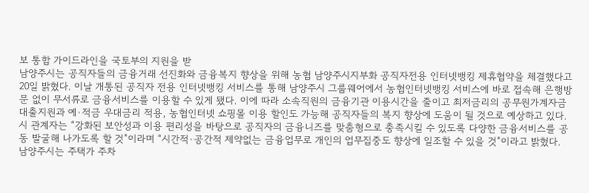보 통합 가이드라인을 국토부의 지원을 받
남양주시는 공직자들의 금융거래 선진화와 금융복지 향상을 위해 농협 남양주시지부화 공직자전용 인터넷뱅킹 제휴협약을 체결했다고 20일 밝혔다. 이날 개통된 공직자 전용 인터넷뱅킹 서비스를 통해 남양주시 그룹웨어에서 농협인터넷뱅킹 서비스에 바로 접속해 은행방문 없이 무서류로 금융서비스를 이용할 수 있게 됐다. 이에 따라 소속직원의 금융기관 이용시간을 줄이고 최저금리의 공무원가계자금 대출지원과 예·적금 우대금리 적용, 농협인터넷 쇼핑몰 이용 할인도 가능해 공직자들의 복지 향상에 도움이 될 것으로 예상하고 있다. 시 관계자는 “강화된 보안성과 이용 편리성을 바탕으로 공직자의 금융니즈를 맞춤형으로 충족시킬 수 있도록 다양한 금융서비스를 공동 발굴해 나가도록 할 것”이라며 “시간적·공간적 제약없는 금융업무로 개인의 업무집중도 향상에 일조할 수 있을 것”이라고 밝혔다.
남양주시는 주택가 주차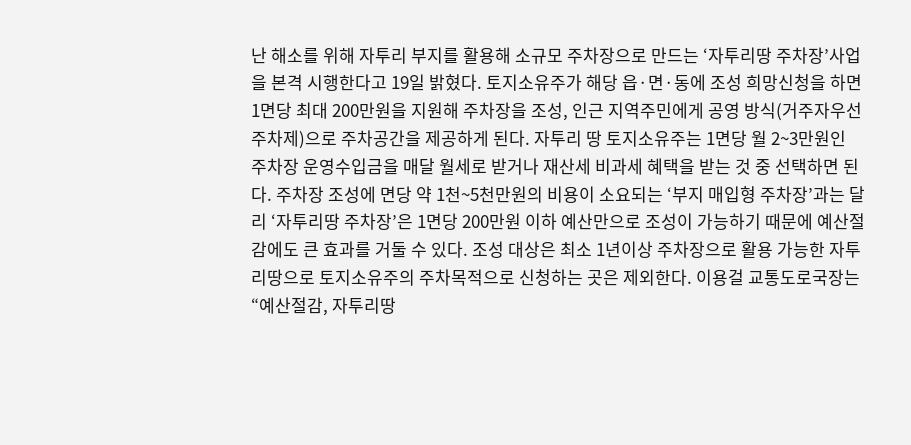난 해소를 위해 자투리 부지를 활용해 소규모 주차장으로 만드는 ‘자투리땅 주차장’사업을 본격 시행한다고 19일 밝혔다. 토지소유주가 해당 읍·면·동에 조성 희망신청을 하면 1면당 최대 200만원을 지원해 주차장을 조성, 인근 지역주민에게 공영 방식(거주자우선주차제)으로 주차공간을 제공하게 된다. 자투리 땅 토지소유주는 1면당 월 2~3만원인 주차장 운영수입금을 매달 월세로 받거나 재산세 비과세 혜택을 받는 것 중 선택하면 된다. 주차장 조성에 면당 약 1천~5천만원의 비용이 소요되는 ‘부지 매입형 주차장’과는 달리 ‘자투리땅 주차장’은 1면당 200만원 이하 예산만으로 조성이 가능하기 때문에 예산절감에도 큰 효과를 거둘 수 있다. 조성 대상은 최소 1년이상 주차장으로 활용 가능한 자투리땅으로 토지소유주의 주차목적으로 신청하는 곳은 제외한다. 이용걸 교통도로국장는 “예산절감, 자투리땅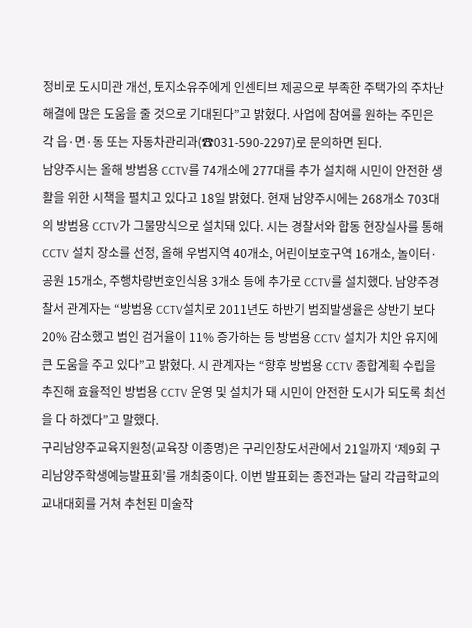정비로 도시미관 개선, 토지소유주에게 인센티브 제공으로 부족한 주택가의 주차난 해결에 많은 도움을 줄 것으로 기대된다”고 밝혔다. 사업에 참여를 원하는 주민은 각 읍·면·동 또는 자동차관리과(☎031-590-2297)로 문의하면 된다.
남양주시는 올해 방범용 CCTV를 74개소에 277대를 추가 설치해 시민이 안전한 생활을 위한 시책을 펼치고 있다고 18일 밝혔다. 현재 남양주시에는 268개소 703대의 방범용 CCTV가 그물망식으로 설치돼 있다. 시는 경찰서와 합동 현장실사를 통해 CCTV 설치 장소를 선정, 올해 우범지역 40개소, 어린이보호구역 16개소, 놀이터·공원 15개소, 주행차량번호인식용 3개소 등에 추가로 CCTV를 설치했다. 남양주경찰서 관계자는 “방범용 CCTV설치로 2011년도 하반기 범죄발생율은 상반기 보다 20% 감소했고 범인 검거율이 11% 증가하는 등 방범용 CCTV 설치가 치안 유지에 큰 도움을 주고 있다”고 밝혔다. 시 관계자는 “향후 방범용 CCTV 종합계획 수립을 추진해 효율적인 방범용 CCTV 운영 및 설치가 돼 시민이 안전한 도시가 되도록 최선을 다 하겠다”고 말했다.
구리남양주교육지원청(교육장 이종명)은 구리인창도서관에서 21일까지 ‘제9회 구리남양주학생예능발표회’를 개최중이다. 이번 발표회는 종전과는 달리 각급학교의 교내대회를 거쳐 추천된 미술작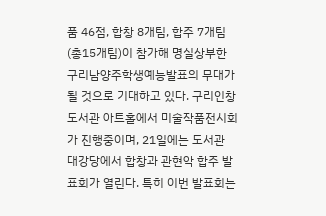품 46점, 합창 8개팀, 합주 7개팀(총15개팀)이 참가해 명실상부한 구리남양주학생예능발표의 무대가 될 것으로 기대하고 있다. 구리인창도서관 아트홀에서 미술작품전시회가 진행중이며, 21일에는 도서관 대강당에서 합창과 관현악 합주 발표회가 열린다. 특히 이번 발표회는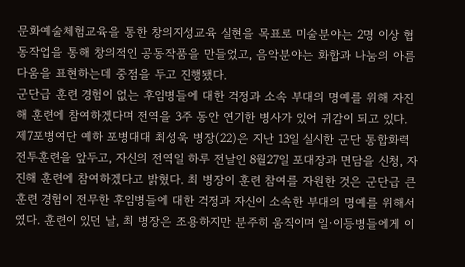문화예술체험교육을 통한 창의지성교육 실현을 목표로 미술분야는 2명 이상 협동작업을 통해 창의적인 공동작품을 만들었고, 음악분야는 화합과 나눔의 아름다움을 표현하는데 중점을 두고 진행됐다.
군단급 훈련 경험이 없는 후임병들에 대한 걱정과 소속 부대의 명예를 위해 자진해 훈련에 참여하겠다며 전역을 3주 동안 연기한 병사가 있어 귀감이 되고 있다. 제7포병여단 예하 포병대대 최성욱 병장(22)은 지난 13일 실시한 군단 통합화력전투훈련을 앞두고, 자신의 전역일 하루 전날인 8월27일 포대장과 면담을 신청, 자진해 훈련에 참여하겠다고 밝혔다. 최 병장이 훈련 참여를 자원한 것은 군단급 큰 훈련 경험이 전무한 후임병들에 대한 걱정과 자신이 소속한 부대의 명예를 위해서였다. 훈련이 있던 날, 최 병장은 조용하지만 분주히 움직이며 일·이등병들에게 이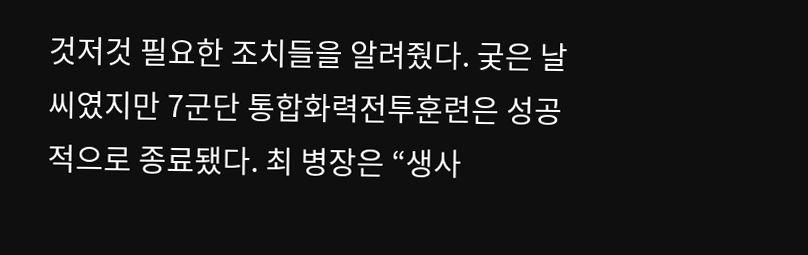것저것 필요한 조치들을 알려줬다. 궂은 날씨였지만 7군단 통합화력전투훈련은 성공적으로 종료됐다. 최 병장은 “생사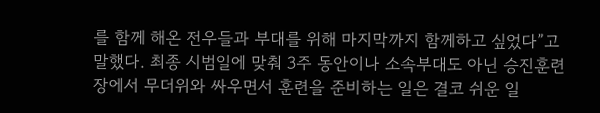를 함께 해온 전우들과 부대를 위해 마지막까지 함께하고 싶었다”고 말했다. 최종 시범일에 맞춰 3주 동안이나 소속부대도 아닌 승진훈련장에서 무더위와 싸우면서 훈련을 준비하는 일은 결코 쉬운 일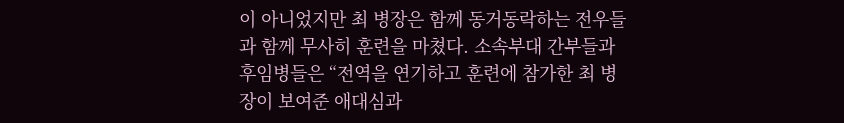이 아니었지만 최 병장은 함께 동거동락하는 전우들과 함께 무사히 훈련을 마쳤다. 소속부대 간부들과 후임병들은 “전역을 연기하고 훈련에 참가한 최 병장이 보여준 애대심과